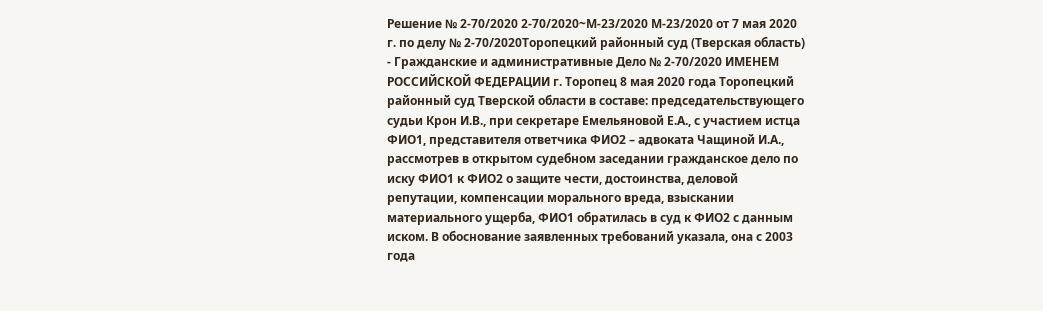Решение № 2-70/2020 2-70/2020~М-23/2020 М-23/2020 от 7 мая 2020 г. по делу № 2-70/2020Торопецкий районный суд (Тверская область) - Гражданские и административные Дело № 2-70/2020 ИМЕНЕМ РОССИЙСКОЙ ФЕДЕРАЦИИ г. Торопец 8 мая 2020 года Торопецкий районный суд Тверской области в составе: председательствующего судьи Крон И.В., при секретаре Емельяновой Е.А., с участием истца ФИО1, представителя ответчика ФИО2 – адвоката Чащиной И.А., рассмотрев в открытом судебном заседании гражданское дело по иску ФИО1 к ФИО2 о защите чести, достоинства, деловой репутации, компенсации морального вреда, взыскании материального ущерба, ФИО1 обратилась в суд к ФИО2 с данным иском. В обоснование заявленных требований указала, она с 2003 года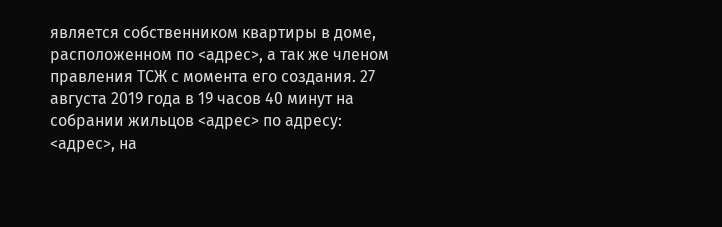является собственником квартиры в доме, расположенном по <адрес>, а так же членом правления ТСЖ с момента его создания. 27 августа 2019 года в 19 часов 40 минут на собрании жильцов <адрес> по адресу: <адрес>, на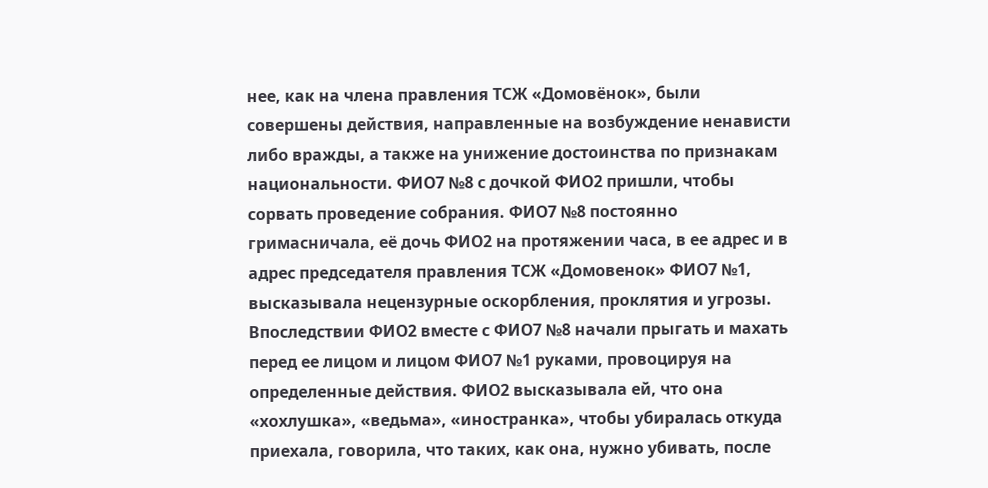нее, как на члена правления ТСЖ «Домовёнок», были совершены действия, направленные на возбуждение ненависти либо вражды, а также на унижение достоинства по признакам национальности. ФИО7 №8 с дочкой ФИО2 пришли, чтобы сорвать проведение собрания. ФИО7 №8 постоянно гримасничала, её дочь ФИО2 на протяжении часа, в ее адрес и в адрес председателя правления ТСЖ «Домовенок» ФИО7 №1, высказывала нецензурные оскорбления, проклятия и угрозы. Впоследствии ФИО2 вместе с ФИО7 №8 начали прыгать и махать перед ее лицом и лицом ФИО7 №1 руками, провоцируя на определенные действия. ФИО2 высказывала ей, что она «хохлушка», «ведьма», «иностранка», чтобы убиралась откуда приехала, говорила, что таких, как она, нужно убивать, после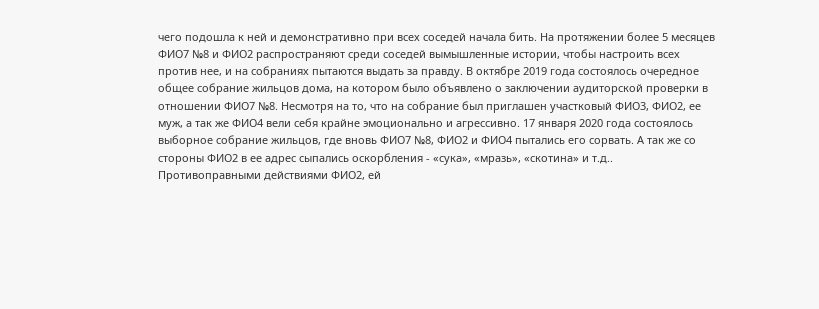чего подошла к ней и демонстративно при всех соседей начала бить. На протяжении более 5 месяцев ФИО7 №8 и ФИО2 распространяют среди соседей вымышленные истории, чтобы настроить всех против нее, и на собраниях пытаются выдать за правду. В октябре 2019 года состоялось очередное общее собрание жильцов дома, на котором было объявлено о заключении аудиторской проверки в отношении ФИО7 №8. Несмотря на то, что на собрание был приглашен участковый ФИО3, ФИО2, ее муж, а так же ФИО4 вели себя крайне эмоционально и агрессивно. 17 января 2020 года состоялось выборное собрание жильцов, где вновь ФИО7 №8, ФИО2 и ФИО4 пытались его сорвать. А так же со стороны ФИО2 в ее адрес сыпались оскорбления - «сука», «мразь», «скотина» и т.д.. Противоправными действиями ФИО2, ей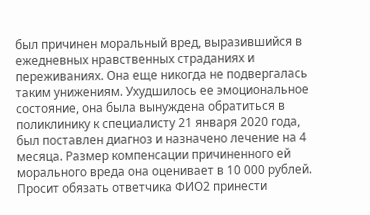был причинен моральный вред, выразившийся в ежедневных нравственных страданиях и переживаниях. Она еще никогда не подвергалась таким унижениям. Ухудшилось ее эмоциональное состояние, она была вынуждена обратиться в поликлинику к специалисту 21 января 2020 года, был поставлен диагноз и назначено лечение на 4 месяца. Размер компенсации причиненного ей морального вреда она оценивает в 10 000 рублей. Просит обязать ответчика ФИО2 принести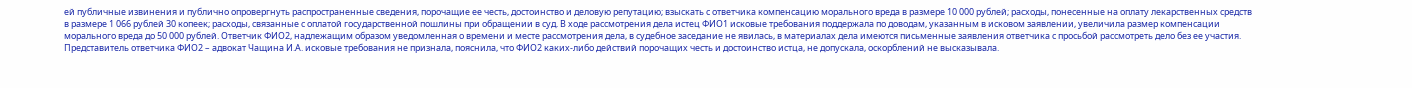ей публичные извинения и публично опровергнуть распространенные сведения, порочащие ее честь, достоинство и деловую репутацию; взыскать с ответчика компенсацию морального вреда в размере 10 000 рублей; расходы, понесенные на оплату лекарственных средств в размере 1 066 рублей 30 копеек; расходы, связанные с оплатой государственной пошлины при обращении в суд. В ходе рассмотрения дела истец ФИО1 исковые требования поддержала по доводам, указанным в исковом заявлении, увеличила размер компенсации морального вреда до 50 000 рублей. Ответчик ФИО2, надлежащим образом уведомленная о времени и месте рассмотрения дела, в судебное заседание не явилась, в материалах дела имеются письменные заявления ответчика с просьбой рассмотреть дело без ее участия. Представитель ответчика ФИО2 – адвокат Чащина И.А. исковые требования не признала, пояснила, что ФИО2 каких-либо действий порочащих честь и достоинство истца, не допускала, оскорблений не высказывала.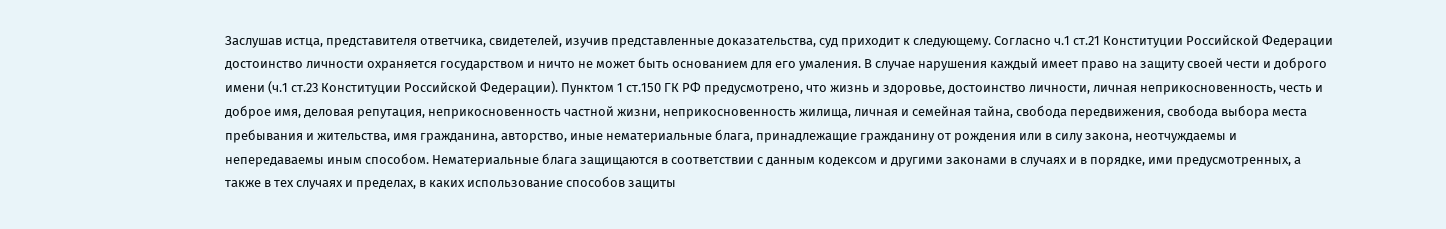Заслушав истца, представителя ответчика, свидетелей, изучив представленные доказательства, суд приходит к следующему. Согласно ч.1 ст.21 Конституции Российской Федерации достоинство личности охраняется государством и ничто не может быть основанием для его умаления. В случае нарушения каждый имеет право на защиту своей чести и доброго имени (ч.1 ст.23 Конституции Российской Федерации). Пунктом 1 ст.150 ГК РФ предусмотрено, что жизнь и здоровье, достоинство личности, личная неприкосновенность, честь и доброе имя, деловая репутация, неприкосновенность частной жизни, неприкосновенность жилища, личная и семейная тайна, свобода передвижения, свобода выбора места пребывания и жительства, имя гражданина, авторство, иные нематериальные блага, принадлежащие гражданину от рождения или в силу закона, неотчуждаемы и непередаваемы иным способом. Нематериальные блага защищаются в соответствии с данным кодексом и другими законами в случаях и в порядке, ими предусмотренных, а также в тех случаях и пределах, в каких использование способов защиты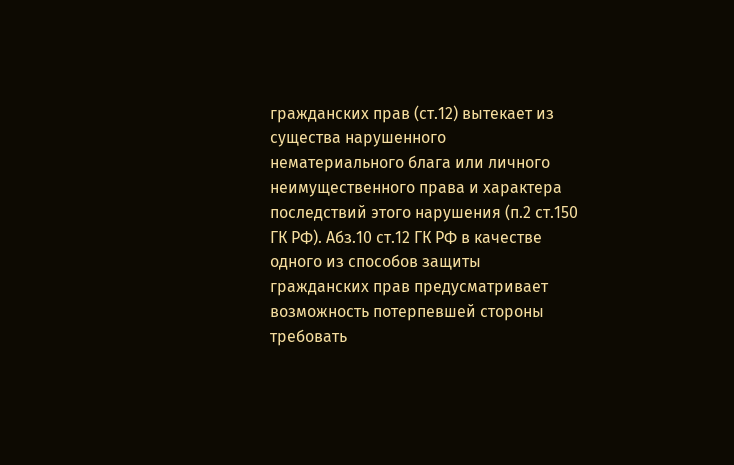гражданских прав (ст.12) вытекает из существа нарушенного нематериального блага или личного неимущественного права и характера последствий этого нарушения (п.2 ст.150 ГК РФ). Абз.10 ст.12 ГК РФ в качестве одного из способов защиты гражданских прав предусматривает возможность потерпевшей стороны требовать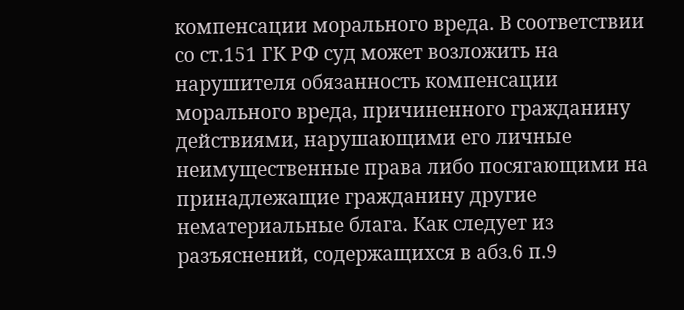компенсации морального вреда. В соответствии со ст.151 ГК РФ суд может возложить на нарушителя обязанность компенсации морального вреда, причиненного гражданину действиями, нарушающими его личные неимущественные права либо посягающими на принадлежащие гражданину другие нематериальные блага. Как следует из разъяснений, содержащихся в абз.6 п.9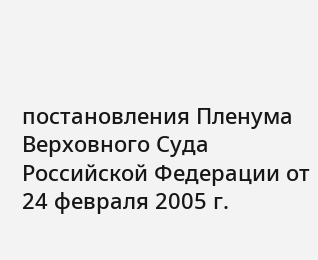постановления Пленума Верховного Суда Российской Федерации от 24 февраля 2005 г.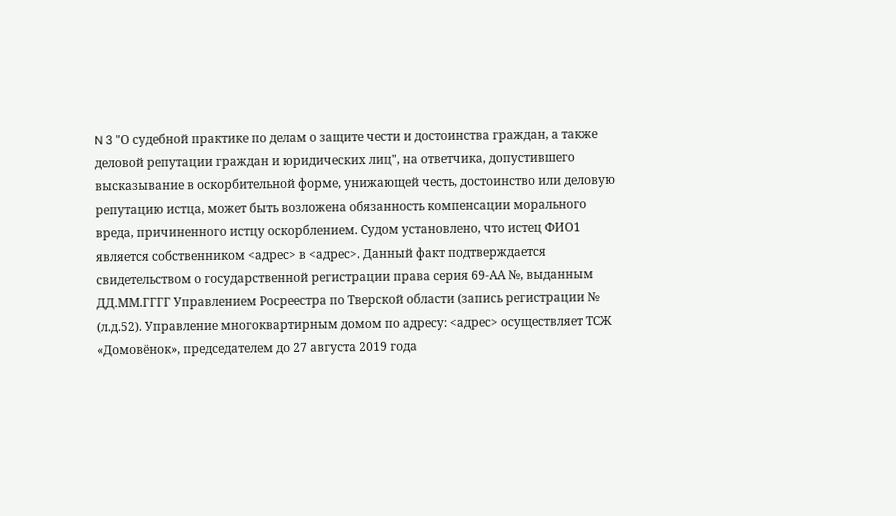N 3 "О судебной практике по делам о защите чести и достоинства граждан, а также деловой репутации граждан и юридических лиц", на ответчика, допустившего высказывание в оскорбительной форме, унижающей честь, достоинство или деловую репутацию истца, может быть возложена обязанность компенсации морального вреда, причиненного истцу оскорблением. Судом установлено, что истец ФИО1 является собственником <адрес> в <адрес>. Данный факт подтверждается свидетельством о государственной регистрации права серия 69-АА №, выданным ДД.ММ.ГГГГ Управлением Росреестра по Тверской области (запись регистрации № (л.д.52). Управление многоквартирным домом по адресу: <адрес> осуществляет ТСЖ «Домовёнок», председателем до 27 августа 2019 года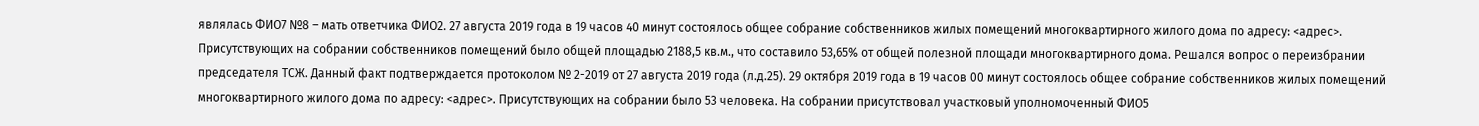являлась ФИО7 №8 – мать ответчика ФИО2. 27 августа 2019 года в 19 часов 40 минут состоялось общее собрание собственников жилых помещений многоквартирного жилого дома по адресу: <адрес>. Присутствующих на собрании собственников помещений было общей площадью 2188,5 кв.м., что составило 53,65% от общей полезной площади многоквартирного дома. Решался вопрос о переизбрании председателя ТСЖ. Данный факт подтверждается протоколом № 2-2019 от 27 августа 2019 года (л.д.25). 29 октября 2019 года в 19 часов 00 минут состоялось общее собрание собственников жилых помещений многоквартирного жилого дома по адресу: <адрес>. Присутствующих на собрании было 53 человека. На собрании присутствовал участковый уполномоченный ФИО5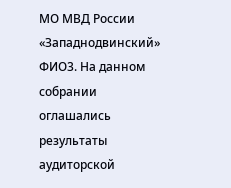МО МВД России «Западнодвинский» ФИО3. На данном собрании оглашались результаты аудиторской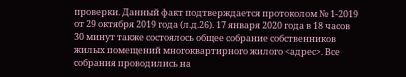проверки. Данный факт подтверждается протоколом № 1-2019 от 29 октября 2019 года (л.д.26). 17 января 2020 года в 18 часов 30 минут также состоялось общее собрание собственников жилых помещений многоквартирного жилого <адрес>. Все собрания проводились на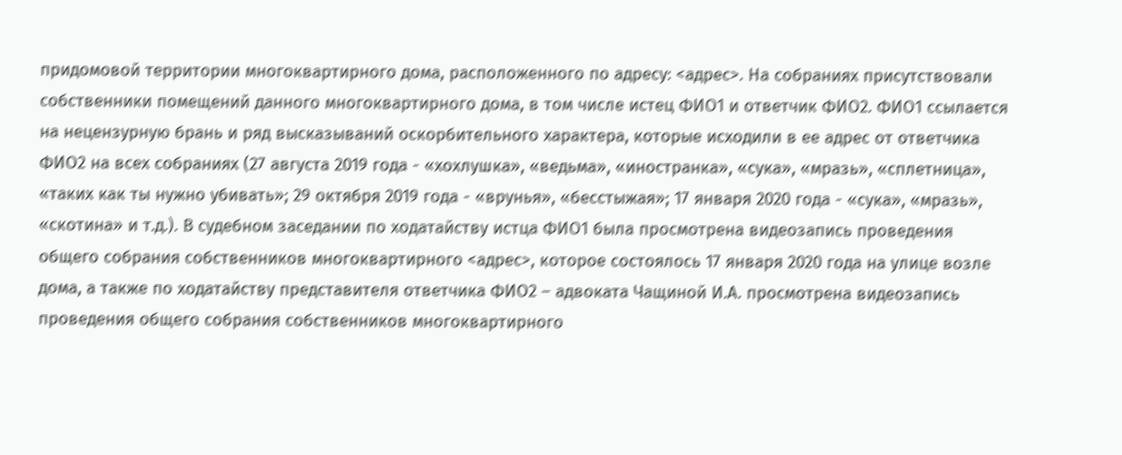придомовой территории многоквартирного дома, расположенного по адресу: <адрес>. На собраниях присутствовали собственники помещений данного многоквартирного дома, в том числе истец ФИО1 и ответчик ФИО2. ФИО1 ссылается на нецензурную брань и ряд высказываний оскорбительного характера, которые исходили в ее адрес от ответчика ФИО2 на всех собраниях (27 августа 2019 года - «хохлушка», «ведьма», «иностранка», «сука», «мразь», «сплетница», «таких как ты нужно убивать»; 29 октября 2019 года - «врунья», «бесстыжая»; 17 января 2020 года - «сука», «мразь», «скотина» и т.д.). В судебном заседании по ходатайству истца ФИО1 была просмотрена видеозапись проведения общего собрания собственников многоквартирного <адрес>, которое состоялось 17 января 2020 года на улице возле дома, а также по ходатайству представителя ответчика ФИО2 – адвоката Чащиной И.А. просмотрена видеозапись проведения общего собрания собственников многоквартирного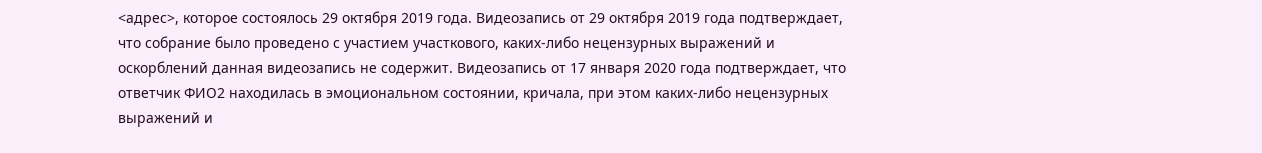<адрес>, которое состоялось 29 октября 2019 года. Видеозапись от 29 октября 2019 года подтверждает, что собрание было проведено с участием участкового, каких-либо нецензурных выражений и оскорблений данная видеозапись не содержит. Видеозапись от 17 января 2020 года подтверждает, что ответчик ФИО2 находилась в эмоциональном состоянии, кричала, при этом каких-либо нецензурных выражений и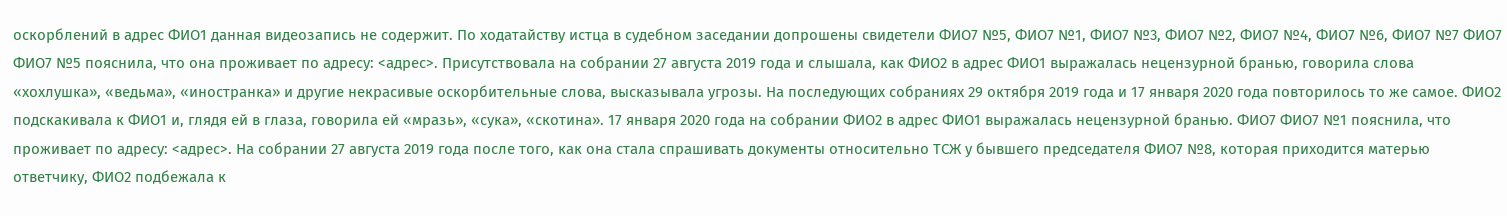оскорблений в адрес ФИО1 данная видеозапись не содержит. По ходатайству истца в судебном заседании допрошены свидетели ФИО7 №5, ФИО7 №1, ФИО7 №3, ФИО7 №2, ФИО7 №4, ФИО7 №6, ФИО7 №7 ФИО7 ФИО7 №5 пояснила, что она проживает по адресу: <адрес>. Присутствовала на собрании 27 августа 2019 года и слышала, как ФИО2 в адрес ФИО1 выражалась нецензурной бранью, говорила слова «хохлушка», «ведьма», «иностранка» и другие некрасивые оскорбительные слова, высказывала угрозы. На последующих собраниях 29 октября 2019 года и 17 января 2020 года повторилось то же самое. ФИО2 подскакивала к ФИО1 и, глядя ей в глаза, говорила ей «мразь», «сука», «скотина». 17 января 2020 года на собрании ФИО2 в адрес ФИО1 выражалась нецензурной бранью. ФИО7 ФИО7 №1 пояснила, что проживает по адресу: <адрес>. На собрании 27 августа 2019 года после того, как она стала спрашивать документы относительно ТСЖ у бывшего председателя ФИО7 №8, которая приходится матерью ответчику, ФИО2 подбежала к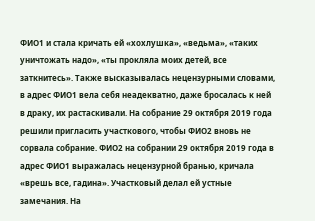ФИО1 и стала кричать ей «хохлушка», «ведьма», «таких уничтожать надо», «ты прокляла моих детей, все заткнитесь». Также высказывалась нецензурными словами, в адрес ФИО1 вела себя неадекватно, даже бросалась к ней в драку, их растаскивали. На собрание 29 октября 2019 года решили пригласить участкового, чтобы ФИО2 вновь не сорвала собрание. ФИО2 на собрании 29 октября 2019 года в адрес ФИО1 выражалась нецензурной бранью, кричала «врешь все, гадина». Участковый делал ей устные замечания. На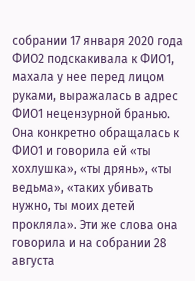собрании 17 января 2020 года ФИО2 подскакивала к ФИО1, махала у нее перед лицом руками, выражалась в адрес ФИО1 нецензурной бранью. Она конкретно обращалась к ФИО1 и говорила ей «ты хохлушка», «ты дрянь», «ты ведьма», «таких убивать нужно, ты моих детей прокляла». Эти же слова она говорила и на собрании 28 августа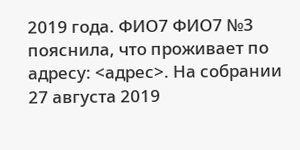2019 года. ФИО7 ФИО7 №3 пояснила, что проживает по адресу: <адрес>. На собрании 27 августа 2019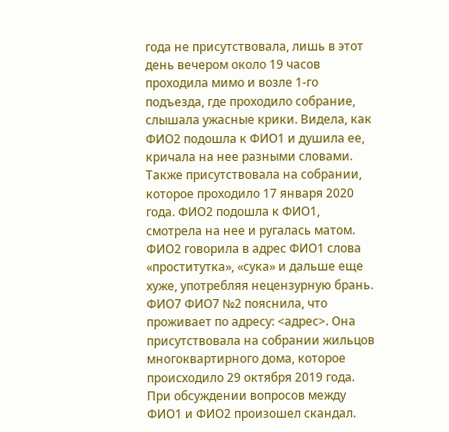года не присутствовала, лишь в этот день вечером около 19 часов проходила мимо и возле 1-го подъезда, где проходило собрание, слышала ужасные крики. Видела, как ФИО2 подошла к ФИО1 и душила ее, кричала на нее разными словами. Также присутствовала на собрании, которое проходило 17 января 2020 года. ФИО2 подошла к ФИО1, смотрела на нее и ругалась матом. ФИО2 говорила в адрес ФИО1 слова «проститутка», «сука» и дальше еще хуже, употребляя нецензурную брань. ФИО7 ФИО7 №2 пояснила, что проживает по адресу: <адрес>. Она присутствовала на собрании жильцов многоквартирного дома, которое происходило 29 октября 2019 года. При обсуждении вопросов между ФИО1 и ФИО2 произошел скандал.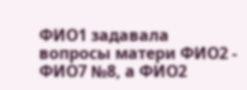ФИО1 задавала вопросы матери ФИО2 - ФИО7 №8, а ФИО2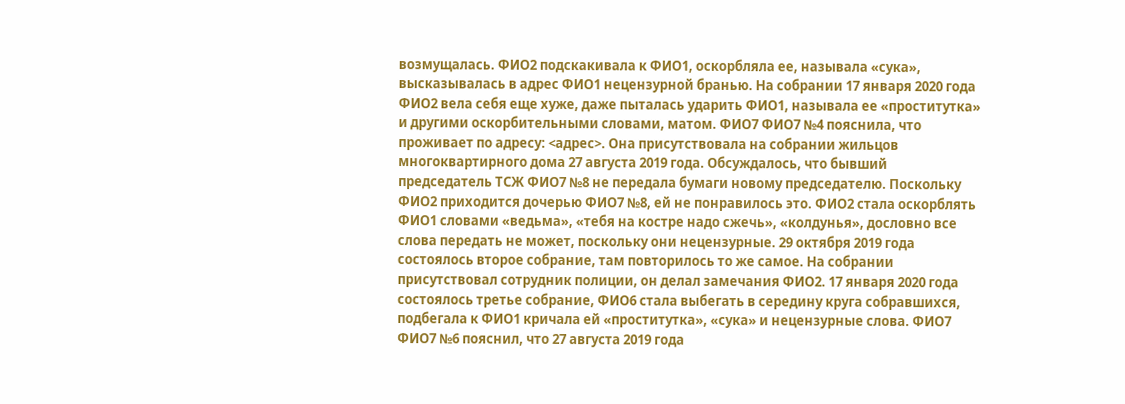возмущалась. ФИО2 подскакивала к ФИО1, оскорбляла ее, называла «сука», высказывалась в адрес ФИО1 нецензурной бранью. На собрании 17 января 2020 года ФИО2 вела себя еще хуже, даже пыталась ударить ФИО1, называла ее «проститутка» и другими оскорбительными словами, матом. ФИО7 ФИО7 №4 пояснила, что проживает по адресу: <адрес>. Она присутствовала на собрании жильцов многоквартирного дома 27 августа 2019 года. Обсуждалось, что бывший председатель ТСЖ ФИО7 №8 не передала бумаги новому председателю. Поскольку ФИО2 приходится дочерью ФИО7 №8, ей не понравилось это. ФИО2 стала оскорблять ФИО1 словами «ведьма», «тебя на костре надо сжечь», «колдунья», дословно все слова передать не может, поскольку они нецензурные. 29 октября 2019 года состоялось второе собрание, там повторилось то же самое. На собрании присутствовал сотрудник полиции, он делал замечания ФИО2. 17 января 2020 года состоялось третье собрание, ФИО6 стала выбегать в середину круга собравшихся, подбегала к ФИО1 кричала ей «проститутка», «сука» и нецензурные слова. ФИО7 ФИО7 №6 пояснил, что 27 августа 2019 года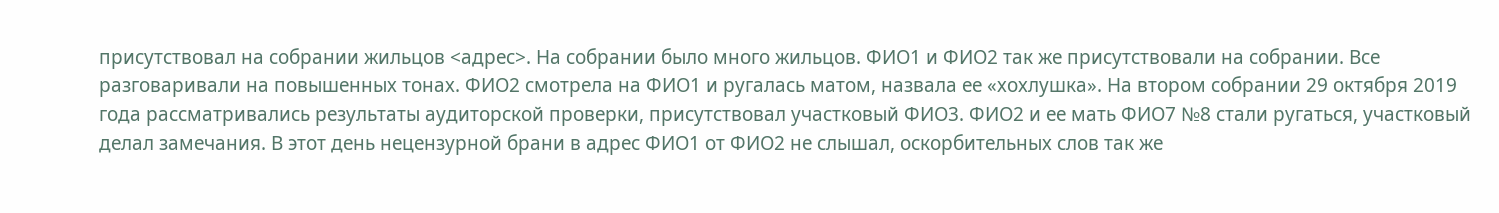присутствовал на собрании жильцов <адрес>. На собрании было много жильцов. ФИО1 и ФИО2 так же присутствовали на собрании. Все разговаривали на повышенных тонах. ФИО2 смотрела на ФИО1 и ругалась матом, назвала ее «хохлушка». На втором собрании 29 октября 2019 года рассматривались результаты аудиторской проверки, присутствовал участковый ФИО3. ФИО2 и ее мать ФИО7 №8 стали ругаться, участковый делал замечания. В этот день нецензурной брани в адрес ФИО1 от ФИО2 не слышал, оскорбительных слов так же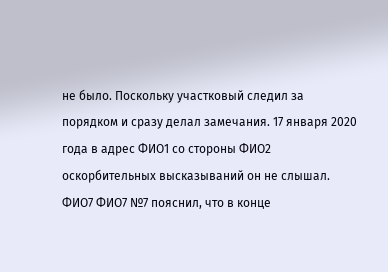не было. Поскольку участковый следил за порядком и сразу делал замечания. 17 января 2020 года в адрес ФИО1 со стороны ФИО2 оскорбительных высказываний он не слышал. ФИО7 ФИО7 №7 пояснил, что в конце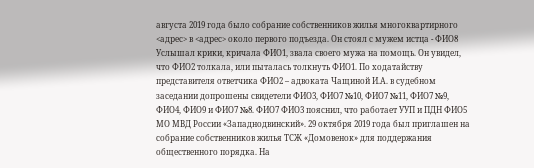августа 2019 года было собрание собственников жилья многоквартирного <адрес> в <адрес> около первого подъезда. Он стоял с мужем истца - ФИО8 Услышал крики, кричала ФИО1, звала своего мужа на помощь. Он увидел, что ФИО2 толкала, или пыталась толкнуть ФИО1. По ходатайству представителя ответчика ФИО2 – адвоката Чащиной И.А. в судебном заседании допрошены свидетели ФИО3, ФИО7 №10, ФИО7 №11, ФИО7 №9, ФИО4, ФИО9 и ФИО7 №8. ФИО7 ФИО3 пояснил, что работает УУП и ПДН ФИО5 МО МВД России «Западнодвинский». 29 октября 2019 года был приглашен на собрание собственников жилья ТСЖ «Домовенок» для поддержания общественного порядка. На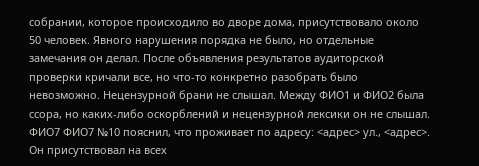собрании, которое происходило во дворе дома, присутствовало около 50 человек. Явного нарушения порядка не было, но отдельные замечания он делал. После объявления результатов аудиторской проверки кричали все, но что-то конкретно разобрать было невозможно. Нецензурной брани не слышал. Между ФИО1 и ФИО2 была ссора, но каких-либо оскорблений и нецензурной лексики он не слышал. ФИО7 ФИО7 №10 пояснил, что проживает по адресу: <адрес> ул., <адрес>. Он присутствовал на всех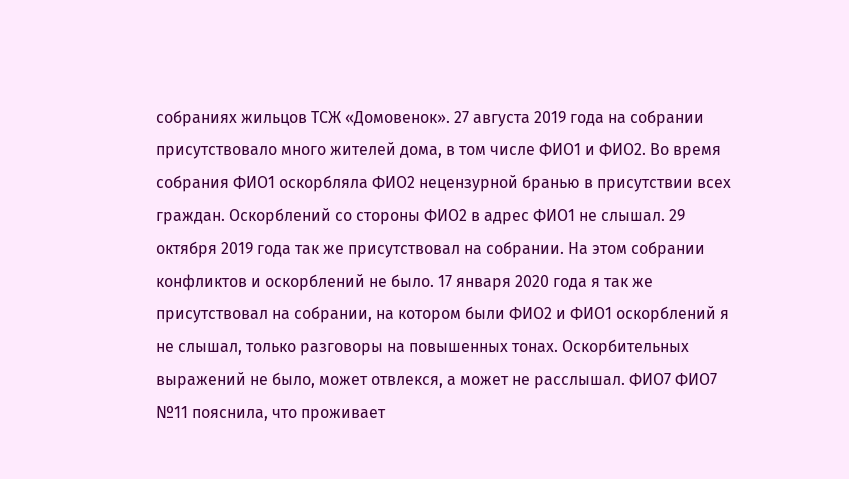собраниях жильцов ТСЖ «Домовенок». 27 августа 2019 года на собрании присутствовало много жителей дома, в том числе ФИО1 и ФИО2. Во время собрания ФИО1 оскорбляла ФИО2 нецензурной бранью в присутствии всех граждан. Оскорблений со стороны ФИО2 в адрес ФИО1 не слышал. 29 октября 2019 года так же присутствовал на собрании. На этом собрании конфликтов и оскорблений не было. 17 января 2020 года я так же присутствовал на собрании, на котором были ФИО2 и ФИО1 оскорблений я не слышал, только разговоры на повышенных тонах. Оскорбительных выражений не было, может отвлекся, а может не расслышал. ФИО7 ФИО7 №11 пояснила, что проживает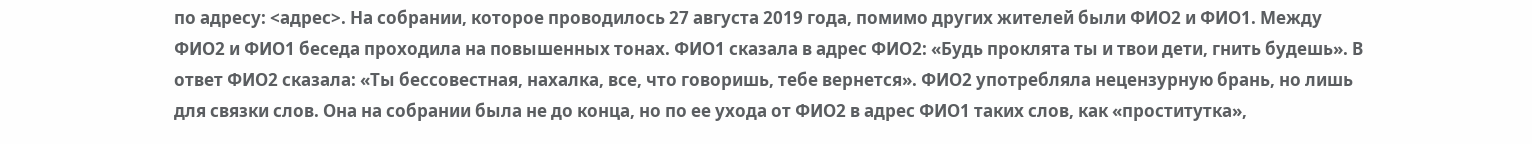по адресу: <адрес>. На собрании, которое проводилось 27 августа 2019 года, помимо других жителей были ФИО2 и ФИО1. Между ФИО2 и ФИО1 беседа проходила на повышенных тонах. ФИО1 сказала в адрес ФИО2: «Будь проклята ты и твои дети, гнить будешь». В ответ ФИО2 сказала: «Ты бессовестная, нахалка, все, что говоришь, тебе вернется». ФИО2 употребляла нецензурную брань, но лишь для связки слов. Она на собрании была не до конца, но по ее ухода от ФИО2 в адрес ФИО1 таких слов, как «проститутка»,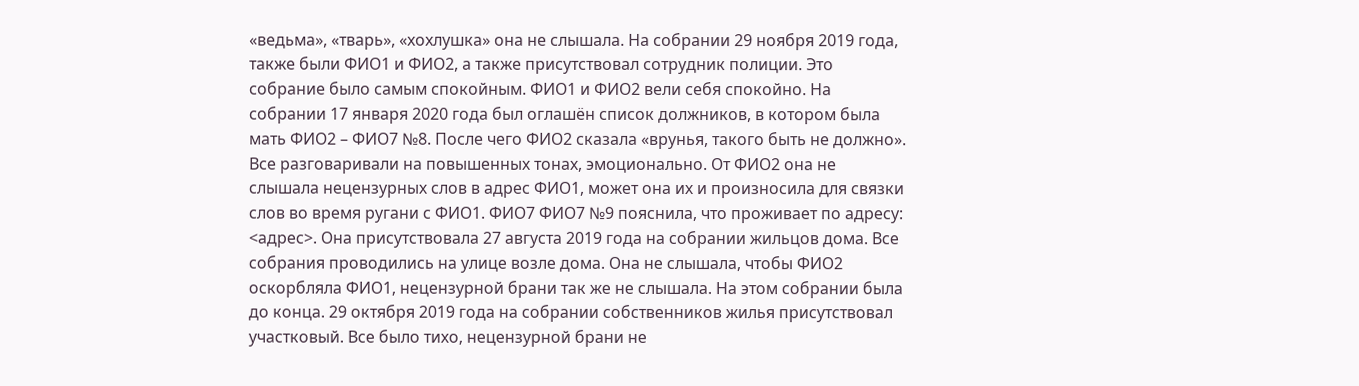«ведьма», «тварь», «хохлушка» она не слышала. На собрании 29 ноября 2019 года, также были ФИО1 и ФИО2, а также присутствовал сотрудник полиции. Это собрание было самым спокойным. ФИО1 и ФИО2 вели себя спокойно. На собрании 17 января 2020 года был оглашён список должников, в котором была мать ФИО2 – ФИО7 №8. После чего ФИО2 сказала «врунья, такого быть не должно». Все разговаривали на повышенных тонах, эмоционально. От ФИО2 она не слышала нецензурных слов в адрес ФИО1, может она их и произносила для связки слов во время ругани с ФИО1. ФИО7 ФИО7 №9 пояснила, что проживает по адресу: <адрес>. Она присутствовала 27 августа 2019 года на собрании жильцов дома. Все собрания проводились на улице возле дома. Она не слышала, чтобы ФИО2 оскорбляла ФИО1, нецензурной брани так же не слышала. На этом собрании была до конца. 29 октября 2019 года на собрании собственников жилья присутствовал участковый. Все было тихо, нецензурной брани не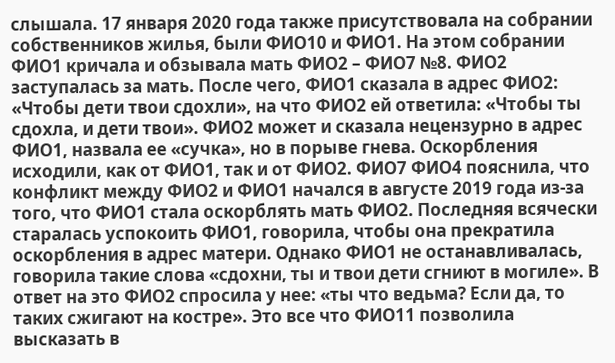слышала. 17 января 2020 года также присутствовала на собрании собственников жилья, были ФИО10 и ФИО1. На этом собрании ФИО1 кричала и обзывала мать ФИО2 – ФИО7 №8. ФИО2 заступалась за мать. После чего, ФИО1 сказала в адрес ФИО2: «Чтобы дети твои сдохли», на что ФИО2 ей ответила: «Чтобы ты сдохла, и дети твои». ФИО2 может и сказала нецензурно в адрес ФИО1, назвала ее «сучка», но в порыве гнева. Оскорбления исходили, как от ФИО1, так и от ФИО2. ФИО7 ФИО4 пояснила, что конфликт между ФИО2 и ФИО1 начался в августе 2019 года из-за того, что ФИО1 стала оскорблять мать ФИО2. Последняя всячески старалась успокоить ФИО1, говорила, чтобы она прекратила оскорбления в адрес матери. Однако ФИО1 не останавливалась, говорила такие слова «сдохни, ты и твои дети сгниют в могиле». В ответ на это ФИО2 спросила у нее: «ты что ведьма? Если да, то таких сжигают на костре». Это все что ФИО11 позволила высказать в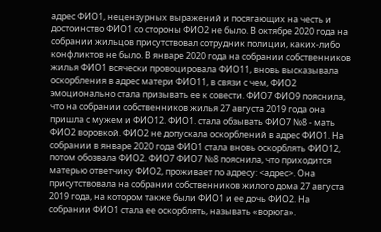адрес ФИО1, нецензурных выражений и посягающих на честь и достоинство ФИО1 со стороны ФИО2 не было. В октябре 2020 года на собрании жильцов присутствовал сотрудник полиции, каких-либо конфликтов не было. В январе 2020 года на собрании собственников жилья ФИО1 всячески провоцировала ФИО11, вновь высказывала оскорбления в адрес матери ФИО11, в связи с чем, ФИО2 эмоционально стала призывать ее к совести. ФИО7 ФИО9 пояснила, что на собрании собственников жилья 27 августа 2019 года она пришла с мужем и ФИО12. ФИО1. стала обзывать ФИО7 №8 - мать ФИО2 воровкой. ФИО2 не допускала оскорблений в адрес ФИО1. На собрании в январе 2020 года ФИО1 стала вновь оскорблять ФИО12, потом обозвала ФИО2. ФИО7 ФИО7 №8 пояснила, что приходится матерью ответчику ФИО2, проживает по адресу: <адрес>. Она присутствовала на собрании собственников жилого дома 27 августа 2019 года, на котором также были ФИО1 и ее дочь ФИО2. На собрании ФИО1 стала ее оскорблять, называть «ворюга».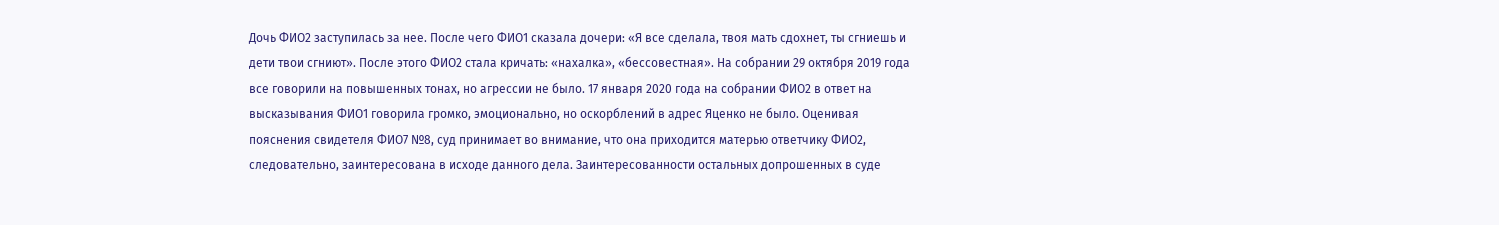Дочь ФИО2 заступилась за нее. После чего ФИО1 сказала дочери: «Я все сделала, твоя мать сдохнет, ты сгниешь и дети твои сгниют». После этого ФИО2 стала кричать: «нахалка», «бессовестная». На собрании 29 октября 2019 года все говорили на повышенных тонах, но агрессии не было. 17 января 2020 года на собрании ФИО2 в ответ на высказывания ФИО1 говорила громко, эмоционально, но оскорблений в адрес Яценко не было. Оценивая пояснения свидетеля ФИО7 №8, суд принимает во внимание, что она приходится матерью ответчику ФИО2, следовательно, заинтересована в исходе данного дела. Заинтересованности остальных допрошенных в суде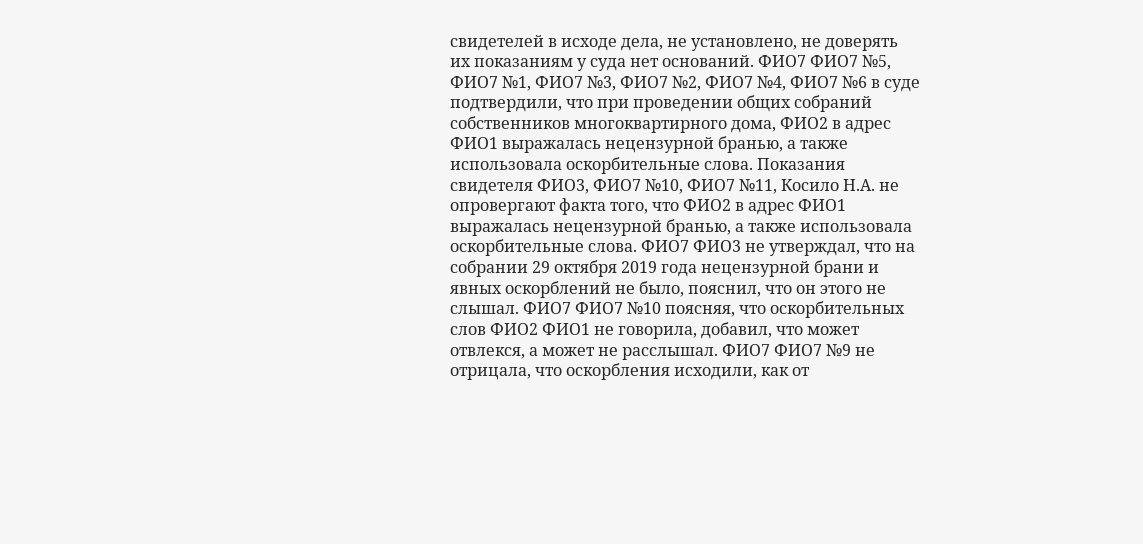свидетелей в исходе дела, не установлено, не доверять их показаниям у суда нет оснований. ФИО7 ФИО7 №5, ФИО7 №1, ФИО7 №3, ФИО7 №2, ФИО7 №4, ФИО7 №6 в суде подтвердили, что при проведении общих собраний собственников многоквартирного дома, ФИО2 в адрес ФИО1 выражалась нецензурной бранью, а также использовала оскорбительные слова. Показания свидетеля ФИО3, ФИО7 №10, ФИО7 №11, Косило Н.А. не опровергают факта того, что ФИО2 в адрес ФИО1 выражалась нецензурной бранью, а также использовала оскорбительные слова. ФИО7 ФИО3 не утверждал, что на собрании 29 октября 2019 года нецензурной брани и явных оскорблений не было, пояснил, что он этого не слышал. ФИО7 ФИО7 №10 поясняя, что оскорбительных слов ФИО2 ФИО1 не говорила, добавил, что может отвлекся, а может не расслышал. ФИО7 ФИО7 №9 не отрицала, что оскорбления исходили, как от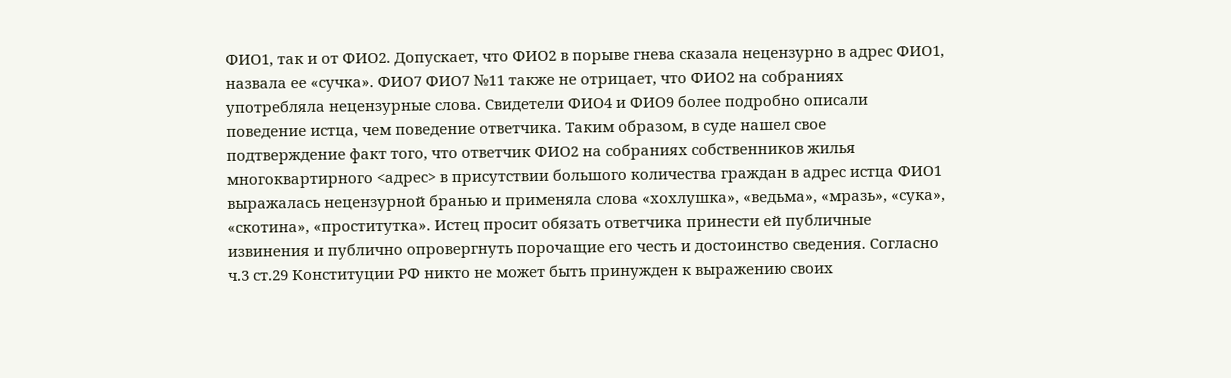ФИО1, так и от ФИО2. Допускает, что ФИО2 в порыве гнева сказала нецензурно в адрес ФИО1, назвала ее «сучка». ФИО7 ФИО7 №11 также не отрицает, что ФИО2 на собраниях употребляла нецензурные слова. Свидетели ФИО4 и ФИО9 более подробно описали поведение истца, чем поведение ответчика. Таким образом, в суде нашел свое подтверждение факт того, что ответчик ФИО2 на собраниях собственников жилья многоквартирного <адрес> в присутствии большого количества граждан в адрес истца ФИО1 выражалась нецензурной бранью и применяла слова «хохлушка», «ведьма», «мразь», «сука», «скотина», «проститутка». Истец просит обязать ответчика принести ей публичные извинения и публично опровергнуть порочащие его честь и достоинство сведения. Согласно ч.3 ст.29 Конституции РФ никто не может быть принужден к выражению своих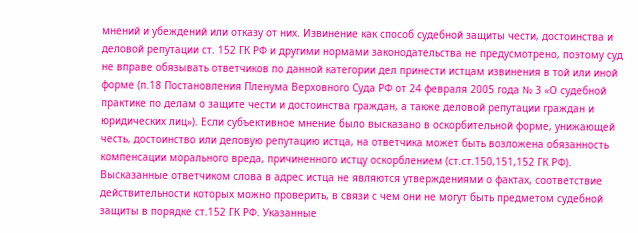мнений и убеждений или отказу от них. Извинение как способ судебной защиты чести, достоинства и деловой репутации ст. 152 ГК РФ и другими нормами законодательства не предусмотрено, поэтому суд не вправе обязывать ответчиков по данной категории дел принести истцам извинения в той или иной форме (п.18 Постановления Пленума Верховного Суда РФ от 24 февраля 2005 года № 3 «О судебной практике по делам о защите чести и достоинства граждан, а также деловой репутации граждан и юридических лиц»). Если субъективное мнение было высказано в оскорбительной форме, унижающей честь, достоинство или деловую репутацию истца, на ответчика может быть возложена обязанность компенсации морального вреда, причиненного истцу оскорблением (ст.ст.150,151,152 ГК РФ). Высказанные ответчиком слова в адрес истца не являются утверждениями о фактах, соответствие действительности которых можно проверить, в связи с чем они не могут быть предметом судебной защиты в порядке ст.152 ГК РФ. Указанные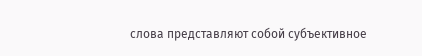слова представляют собой субъективное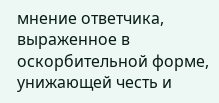мнение ответчика, выраженное в оскорбительной форме, унижающей честь и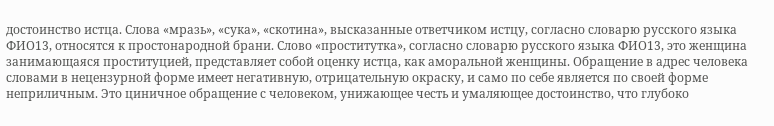достоинство истца. Слова «мразь», «сука», «скотина», высказанные ответчиком истцу, согласно словарю русского языка ФИО13, относятся к простонародной брани. Слово «проститутка», согласно словарю русского языка ФИО13, это женщина занимающаяся проституцией, представляет собой оценку истца, как аморальной женщины. Обращение в адрес человека словами в нецензурной форме имеет негативную, отрицательную окраску, и само по себе является по своей форме неприличным. Это циничное обращение с человеком, унижающее честь и умаляющее достоинство, что глубоко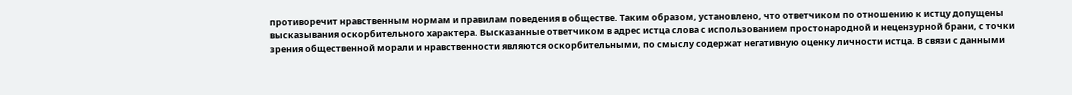противоречит нравственным нормам и правилам поведения в обществе. Таким образом, установлено, что ответчиком по отношению к истцу допущены высказывания оскорбительного характера. Высказанные ответчиком в адрес истца слова с использованием простонародной и нецензурной брани, с точки зрения общественной морали и нравственности являются оскорбительными, по смыслу содержат негативную оценку личности истца. В связи с данными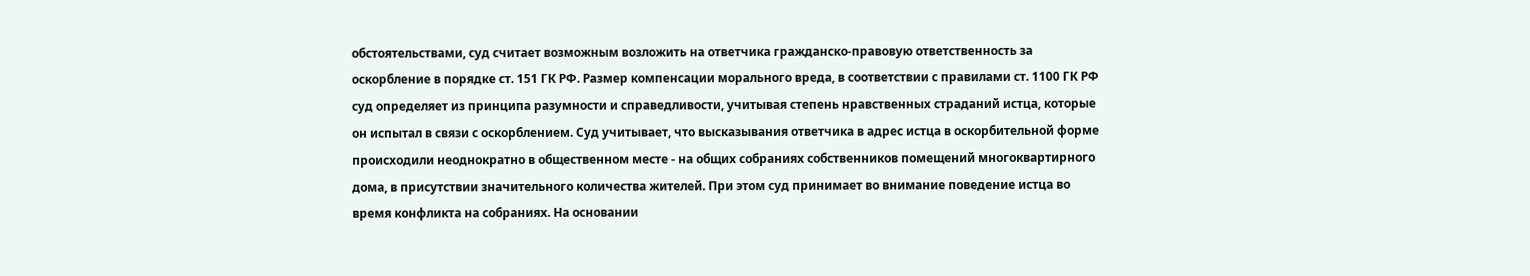обстоятельствами, суд считает возможным возложить на ответчика гражданско-правовую ответственность за оскорбление в порядке ст. 151 ГК РФ. Размер компенсации морального вреда, в соответствии с правилами ст. 1100 ГК РФ суд определяет из принципа разумности и справедливости, учитывая степень нравственных страданий истца, которые он испытал в связи с оскорблением. Суд учитывает, что высказывания ответчика в адрес истца в оскорбительной форме происходили неоднократно в общественном месте - на общих собраниях собственников помещений многоквартирного дома, в присутствии значительного количества жителей. При этом суд принимает во внимание поведение истца во время конфликта на собраниях. На основании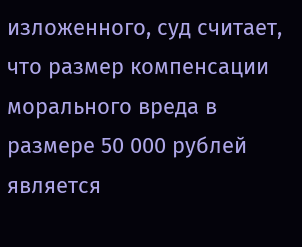изложенного, суд считает, что размер компенсации морального вреда в размере 50 000 рублей является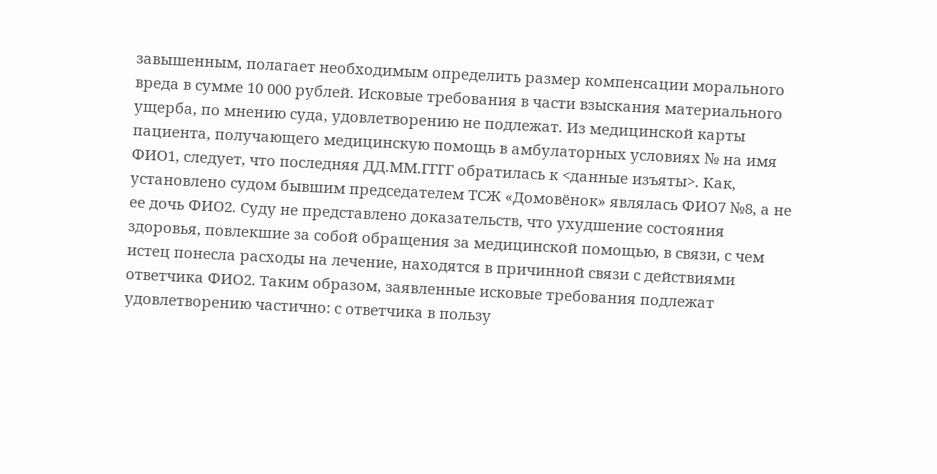завышенным, полагает необходимым определить размер компенсации морального вреда в сумме 10 000 рублей. Исковые требования в части взыскания материального ущерба, по мнению суда, удовлетворению не подлежат. Из медицинской карты пациента, получающего медицинскую помощь в амбулаторных условиях № на имя ФИО1, следует, что последняя ДД.ММ.ГГГГ обратилась к <данные изъяты>. Как, установлено судом бывшим председателем ТСЖ «Домовёнок» являлась ФИО7 №8, а не ее дочь ФИО2. Суду не представлено доказательств, что ухудшение состояния здоровья, повлекшие за собой обращения за медицинской помощью, в связи, с чем истец понесла расходы на лечение, находятся в причинной связи с действиями ответчика ФИО2. Таким образом, заявленные исковые требования подлежат удовлетворению частично: с ответчика в пользу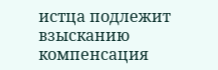истца подлежит взысканию компенсация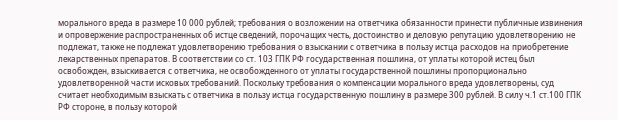морального вреда в размере 10 000 рублей; требования о возложении на ответчика обязанности принести публичные извинения и опровержение распространенных об истце сведений, порочащих честь, достоинство и деловую репутацию удовлетворению не подлежат, также не подлежат удовлетворению требования о взыскании с ответчика в пользу истца расходов на приобретение лекарственных препаратов. В соответствии со ст. 103 ГПК РФ государственная пошлина, от уплаты которой истец был освобожден, взыскивается с ответчика, не освобожденного от уплаты государственной пошлины пропорционально удовлетворенной части исковых требований. Поскольку требования о компенсации морального вреда удовлетворены, суд считает необходимым взыскать с ответчика в пользу истца государственную пошлину в размере 300 рублей. В силу ч.1 ст.100 ГПК РФ стороне, в пользу которой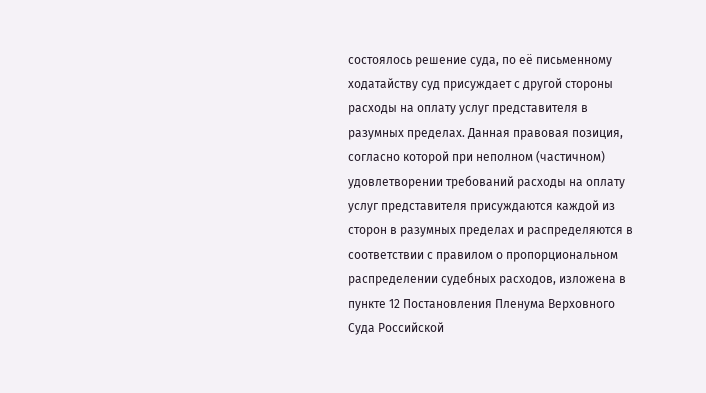состоялось решение суда, по её письменному ходатайству суд присуждает с другой стороны расходы на оплату услуг представителя в разумных пределах. Данная правовая позиция, согласно которой при неполном (частичном) удовлетворении требований расходы на оплату услуг представителя присуждаются каждой из сторон в разумных пределах и распределяются в соответствии с правилом о пропорциональном распределении судебных расходов, изложена в пункте 12 Постановления Пленума Верховного Суда Российской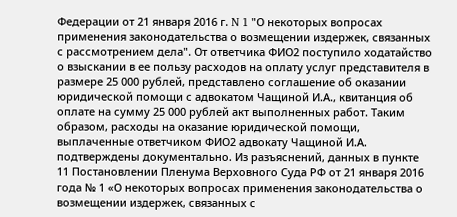Федерации от 21 января 2016 г. N 1 "О некоторых вопросах применения законодательства о возмещении издержек, связанных с рассмотрением дела". От ответчика ФИО2 поступило ходатайство о взыскании в ее пользу расходов на оплату услуг представителя в размере 25 000 рублей, представлено соглашение об оказании юридической помощи с адвокатом Чащиной И.А., квитанция об оплате на сумму 25 000 рублей акт выполненных работ. Таким образом, расходы на оказание юридической помощи, выплаченные ответчиком ФИО2 адвокату Чащиной И.А. подтверждены документально. Из разъяснений, данных в пункте 11 Постановлении Пленума Верховного Суда РФ от 21 января 2016 года № 1 «О некоторых вопросах применения законодательства о возмещении издержек, связанных с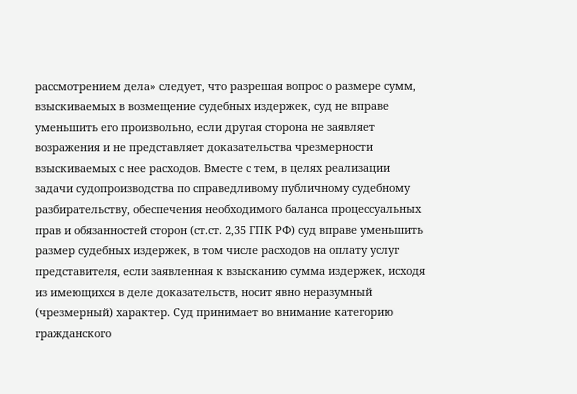рассмотрением дела» следует, что разрешая вопрос о размере сумм, взыскиваемых в возмещение судебных издержек, суд не вправе уменьшить его произвольно, если другая сторона не заявляет возражения и не представляет доказательства чрезмерности взыскиваемых с нее расходов. Вместе с тем, в целях реализации задачи судопроизводства по справедливому публичному судебному разбирательству, обеспечения необходимого баланса процессуальных прав и обязанностей сторон (ст.ст. 2,35 ГПК РФ) суд вправе уменьшить размер судебных издержек, в том числе расходов на оплату услуг представителя, если заявленная к взысканию сумма издержек, исходя из имеющихся в деле доказательств, носит явно неразумный (чрезмерный) характер. Суд принимает во внимание категорию гражданского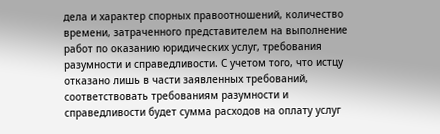дела и характер спорных правоотношений, количество времени, затраченного представителем на выполнение работ по оказанию юридических услуг, требования разумности и справедливости. С учетом того, что истцу отказано лишь в части заявленных требований, соответствовать требованиям разумности и справедливости будет сумма расходов на оплату услуг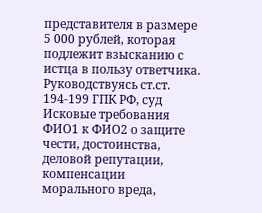представителя в размере 5 000 рублей, которая подлежит взысканию с истца в пользу ответчика. Руководствуясь ст.ст. 194-199 ГПК РФ, суд Исковые требования ФИО1 к ФИО2 о защите чести, достоинства, деловой репутации, компенсации морального вреда,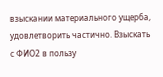взыскании материального ущерба, удовлетворить частично. Взыскать с ФИО2 в пользу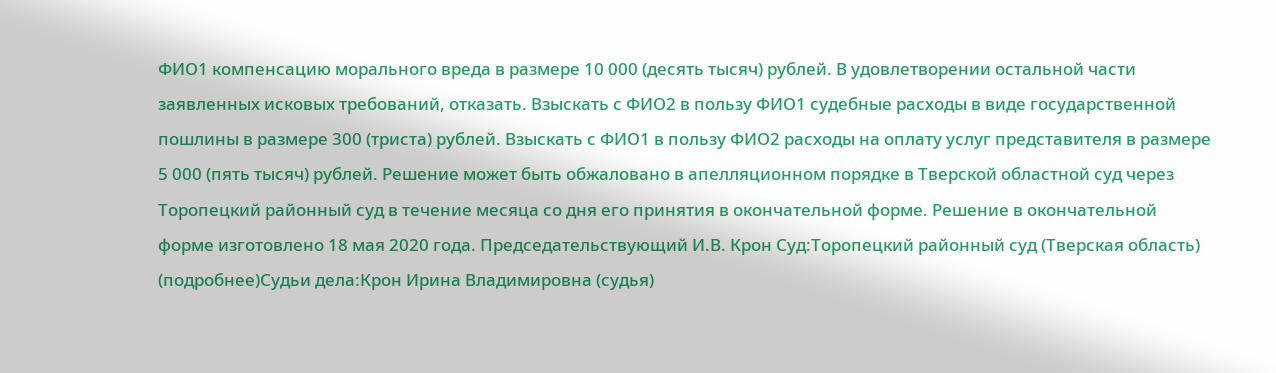ФИО1 компенсацию морального вреда в размере 10 000 (десять тысяч) рублей. В удовлетворении остальной части заявленных исковых требований, отказать. Взыскать с ФИО2 в пользу ФИО1 судебные расходы в виде государственной пошлины в размере 300 (триста) рублей. Взыскать с ФИО1 в пользу ФИО2 расходы на оплату услуг представителя в размере 5 000 (пять тысяч) рублей. Решение может быть обжаловано в апелляционном порядке в Тверской областной суд через Торопецкий районный суд в течение месяца со дня его принятия в окончательной форме. Решение в окончательной форме изготовлено 18 мая 2020 года. Председательствующий И.В. Крон Суд:Торопецкий районный суд (Тверская область) (подробнее)Судьи дела:Крон Ирина Владимировна (судья)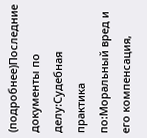(подробнее)Последние документы по делу:Судебная практика по:Моральный вред и его компенсация,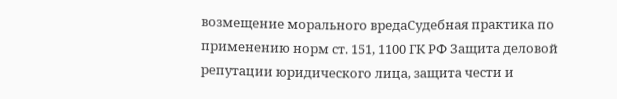возмещение морального вредаСудебная практика по применению норм ст. 151, 1100 ГК РФ Защита деловой репутации юридического лица, защита чести и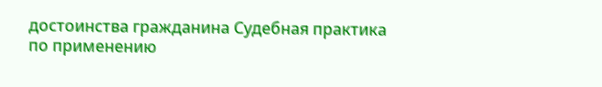достоинства гражданина Судебная практика по применению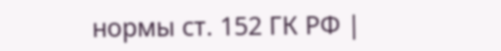нормы ст. 152 ГК РФ |